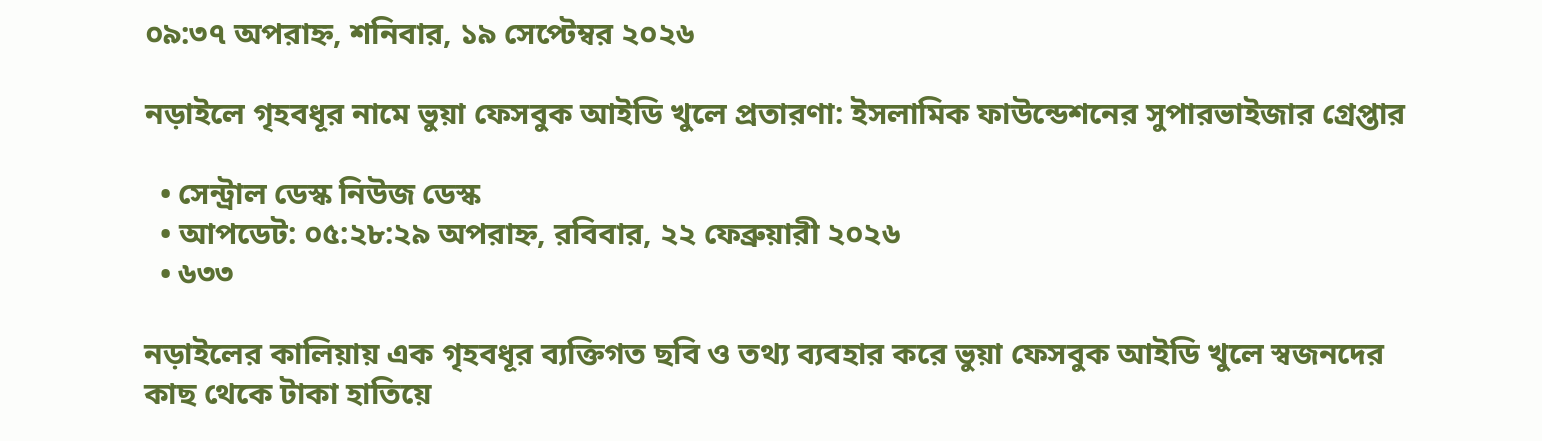০৯:৩৭ অপরাহ্ন, শনিবার, ১৯ সেপ্টেম্বর ২০২৬

নড়াইলে গৃহবধূর নামে ভুয়া ফেসবুক আইডি খুলে প্রতারণা: ইসলামিক ফাউন্ডেশনের সুপারভাইজার গ্রেপ্তার

  • সেন্ট্রাল ডেস্ক নিউজ ডেস্ক
  • আপডেট: ০৫:২৮:২৯ অপরাহ্ন, রবিবার, ২২ ফেব্রুয়ারী ২০২৬
  • ৬৩৩

নড়াইলের কালিয়ায় এক গৃহবধূর ব্যক্তিগত ছবি ও তথ্য ব্যবহার করে ভুয়া ফেসবুক আইডি খুলে স্বজনদের কাছ থেকে টাকা হাতিয়ে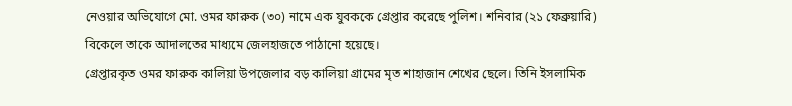নেওয়ার অভিযোগে মো. ওমর ফারুক (৩০) নামে এক যুবককে গ্রেপ্তার করেছে পুলিশ। শনিবার (২১ ফেব্রুয়ারি) বিকেলে তাকে আদালতের মাধ্যমে জেলহাজতে পাঠানো হয়েছে।
গ্রেপ্তারকৃত ওমর ফারুক কালিয়া উপজেলার বড় কালিয়া গ্রামের মৃত শাহাজান শেখের ছেলে। তিনি ইসলামিক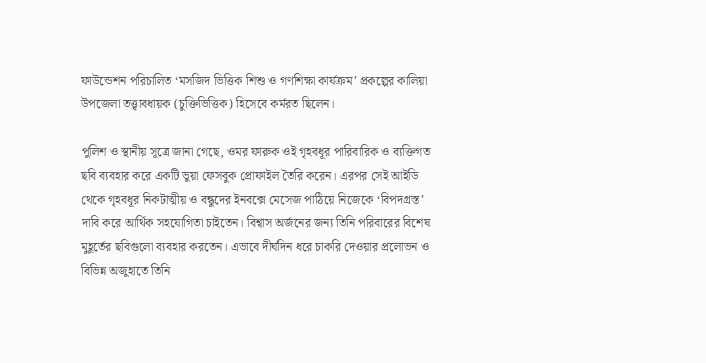ফাউন্ডেশন পরিচালিত ‘মসজিদ ভিত্তিক শিশু ও গণশিক্ষা কার্যক্রম’ প্রকল্পের কালিয়া উপজেলা তত্ত্বাবধায়ক (চুক্তিভিত্তিক) হিসেবে কর্মরত ছিলেন।

পুলিশ ও স্থানীয় সূত্রে জানা গেছে, ওমর ফারুক ওই গৃহবধূর পারিবারিক ও ব্যক্তিগত ছবি ব্যবহার করে একটি ভুয়া ফেসবুক প্রোফাইল তৈরি করেন। এরপর সেই আইডি থেকে গৃহবধূর নিকটাত্মীয় ও বন্ধুদের ইনবক্সে মেসেজ পাঠিয়ে নিজেকে ‘বিপদগ্রস্ত’ দাবি করে আর্থিক সহযোগিতা চাইতেন। বিশ্বাস অর্জনের জন্য তিনি পরিবারের বিশেষ মুহূর্তের ছবিগুলো ব্যবহার করতেন। এভাবে দীর্ঘদিন ধরে চাকরি দেওয়ার প্রলোভন ও বিভিন্ন অজুহাতে তিনি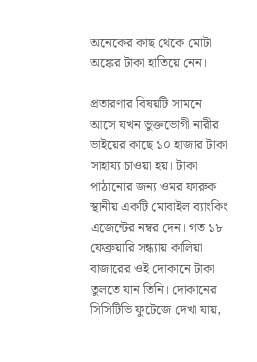অনেকের কাছ থেকে মোটা অঙ্কের টাকা হাতিয়ে নেন।

প্রতারণার বিষয়টি সামনে আসে যখন ভুক্তভোগী নারীর ভাইয়ের কাছে ১০ হাজার টাকা সাহায্য চাওয়া হয়। টাকা পাঠানোর জন্য ওমর ফারুক স্থানীয় একটি মোবাইল ব্যাংকিং এজেন্টের নম্বর দেন। গত ১৮ ফেব্রুয়ারি সন্ধ্যায় কালিয়া বাজারের ওই দোকানে টাকা তুলতে যান তিনি। দোকানের সিসিটিভি ফুটেজে দেখা যায়,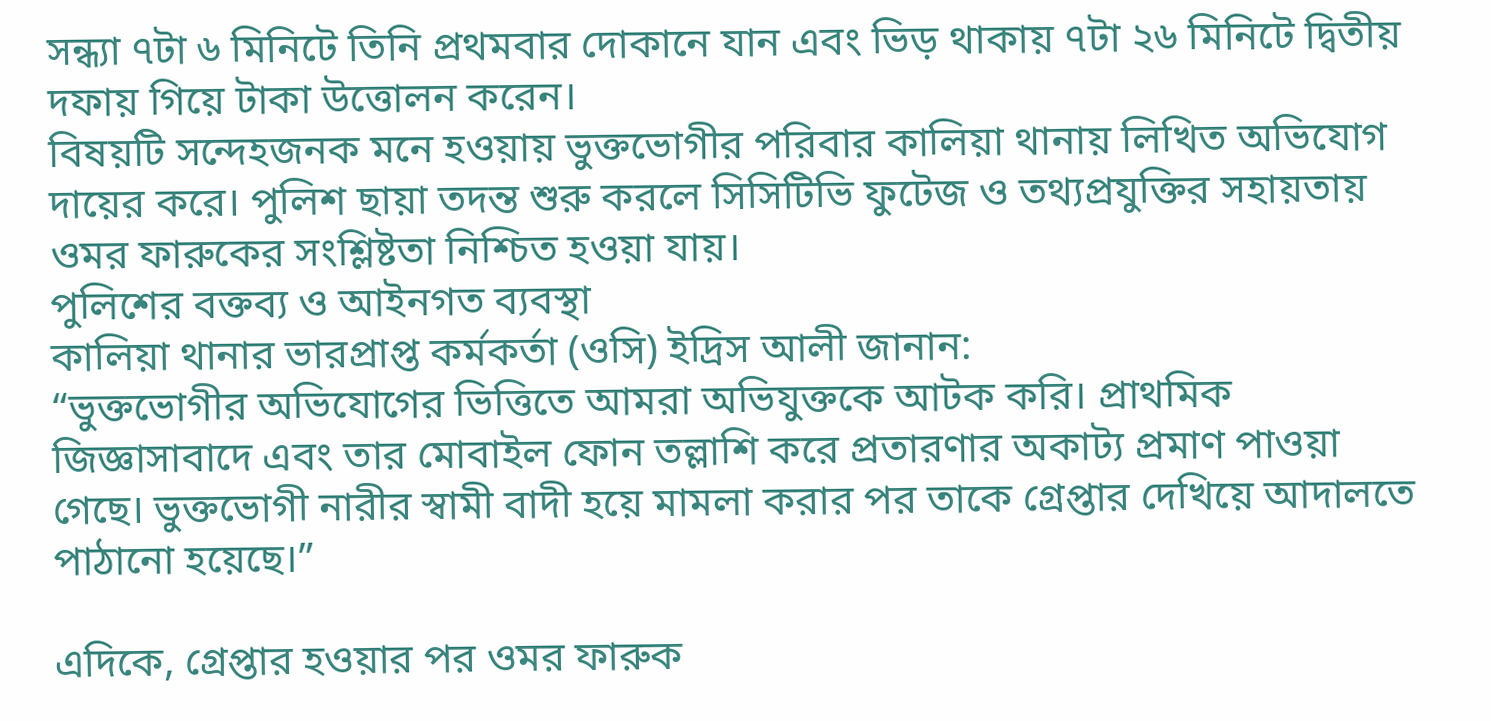সন্ধ্যা ৭টা ৬ মিনিটে তিনি প্রথমবার দোকানে যান এবং ভিড় থাকায় ৭টা ২৬ মিনিটে দ্বিতীয় দফায় গিয়ে টাকা উত্তোলন করেন।
বিষয়টি সন্দেহজনক মনে হওয়ায় ভুক্তভোগীর পরিবার কালিয়া থানায় লিখিত অভিযোগ দায়ের করে। পুলিশ ছায়া তদন্ত শুরু করলে সিসিটিভি ফুটেজ ও তথ্যপ্রযুক্তির সহায়তায় ওমর ফারুকের সংশ্লিষ্টতা নিশ্চিত হওয়া যায়।
পুলিশের বক্তব্য ও আইনগত ব্যবস্থা
কালিয়া থানার ভারপ্রাপ্ত কর্মকর্তা (ওসি) ইদ্রিস আলী জানান:
“ভুক্তভোগীর অভিযোগের ভিত্তিতে আমরা অভিযুক্তকে আটক করি। প্রাথমিক জিজ্ঞাসাবাদে এবং তার মোবাইল ফোন তল্লাশি করে প্রতারণার অকাট্য প্রমাণ পাওয়া গেছে। ভুক্তভোগী নারীর স্বামী বাদী হয়ে মামলা করার পর তাকে গ্রেপ্তার দেখিয়ে আদালতে পাঠানো হয়েছে।”

এদিকে, গ্রেপ্তার হওয়ার পর ওমর ফারুক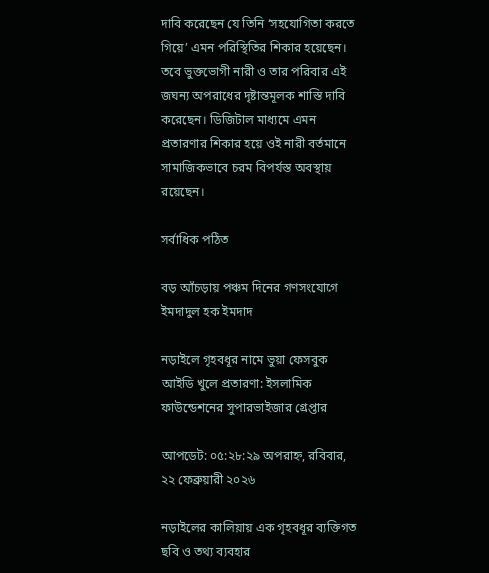দাবি করেছেন যে তিনি ‘সহযোগিতা করতে গিয়ে’ এমন পরিস্থিতির শিকার হয়েছেন। তবে ভুক্তভোগী নারী ও তার পরিবার এই জঘন্য অপরাধের দৃষ্টান্তমূলক শাস্তি দাবি করেছেন। ডিজিটাল মাধ্যমে এমন প্রতারণার শিকার হয়ে ওই নারী বর্তমানে সামাজিকভাবে চরম বিপর্যস্ত অবস্থায় রয়েছেন।

সর্বাধিক পঠিত

বড় আঁচড়ায় পঞ্চম দিনের গণসংযোগে ইমদাদুল হক ইমদাদ

নড়াইলে গৃহবধূর নামে ভুয়া ফেসবুক আইডি খুলে প্রতারণা: ইসলামিক ফাউন্ডেশনের সুপারভাইজার গ্রেপ্তার

আপডেট: ০৫:২৮:২৯ অপরাহ্ন, রবিবার, ২২ ফেব্রুয়ারী ২০২৬

নড়াইলের কালিয়ায় এক গৃহবধূর ব্যক্তিগত ছবি ও তথ্য ব্যবহার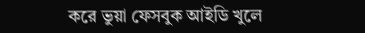করে ভুয়া ফেসবুক আইডি খুলে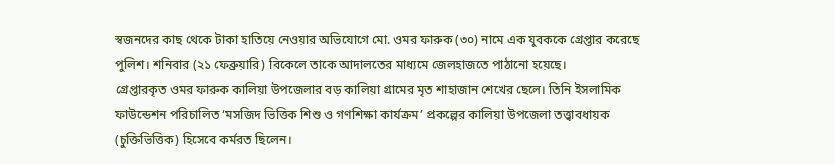স্বজনদের কাছ থেকে টাকা হাতিয়ে নেওয়ার অভিযোগে মো. ওমর ফারুক (৩০) নামে এক যুবককে গ্রেপ্তার করেছে পুলিশ। শনিবার (২১ ফেব্রুয়ারি) বিকেলে তাকে আদালতের মাধ্যমে জেলহাজতে পাঠানো হয়েছে।
গ্রেপ্তারকৃত ওমর ফারুক কালিয়া উপজেলার বড় কালিয়া গ্রামের মৃত শাহাজান শেখের ছেলে। তিনি ইসলামিক ফাউন্ডেশন পরিচালিত ‘মসজিদ ভিত্তিক শিশু ও গণশিক্ষা কার্যক্রম’ প্রকল্পের কালিয়া উপজেলা তত্ত্বাবধায়ক (চুক্তিভিত্তিক) হিসেবে কর্মরত ছিলেন।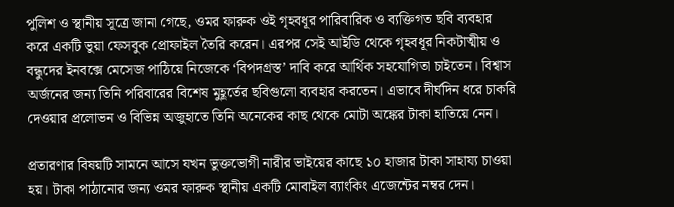পুলিশ ও স্থানীয় সূত্রে জানা গেছে, ওমর ফারুক ওই গৃহবধূর পারিবারিক ও ব্যক্তিগত ছবি ব্যবহার করে একটি ভুয়া ফেসবুক প্রোফাইল তৈরি করেন। এরপর সেই আইডি থেকে গৃহবধূর নিকটাত্মীয় ও বন্ধুদের ইনবক্সে মেসেজ পাঠিয়ে নিজেকে ‘বিপদগ্রস্ত’ দাবি করে আর্থিক সহযোগিতা চাইতেন। বিশ্বাস অর্জনের জন্য তিনি পরিবারের বিশেষ মুহূর্তের ছবিগুলো ব্যবহার করতেন। এভাবে দীর্ঘদিন ধরে চাকরি দেওয়ার প্রলোভন ও বিভিন্ন অজুহাতে তিনি অনেকের কাছ থেকে মোটা অঙ্কের টাকা হাতিয়ে নেন।

প্রতারণার বিষয়টি সামনে আসে যখন ভুক্তভোগী নারীর ভাইয়ের কাছে ১০ হাজার টাকা সাহায্য চাওয়া হয়। টাকা পাঠানোর জন্য ওমর ফারুক স্থানীয় একটি মোবাইল ব্যাংকিং এজেন্টের নম্বর দেন।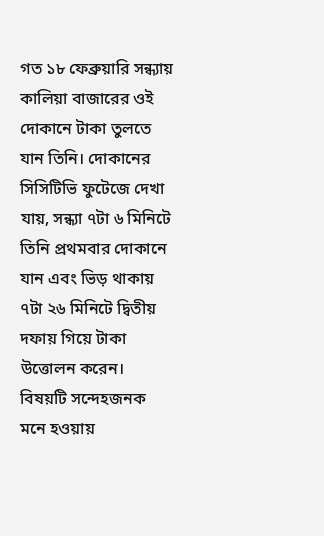গত ১৮ ফেব্রুয়ারি সন্ধ্যায় কালিয়া বাজারের ওই দোকানে টাকা তুলতে যান তিনি। দোকানের সিসিটিভি ফুটেজে দেখা যায়, সন্ধ্যা ৭টা ৬ মিনিটে তিনি প্রথমবার দোকানে যান এবং ভিড় থাকায় ৭টা ২৬ মিনিটে দ্বিতীয় দফায় গিয়ে টাকা উত্তোলন করেন।
বিষয়টি সন্দেহজনক মনে হওয়ায়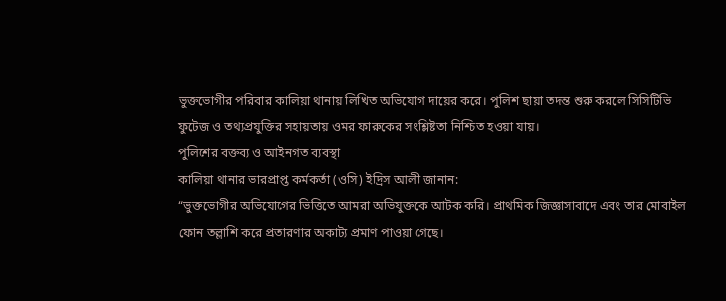ভুক্তভোগীর পরিবার কালিয়া থানায় লিখিত অভিযোগ দায়ের করে। পুলিশ ছায়া তদন্ত শুরু করলে সিসিটিভি ফুটেজ ও তথ্যপ্রযুক্তির সহায়তায় ওমর ফারুকের সংশ্লিষ্টতা নিশ্চিত হওয়া যায়।
পুলিশের বক্তব্য ও আইনগত ব্যবস্থা
কালিয়া থানার ভারপ্রাপ্ত কর্মকর্তা (ওসি) ইদ্রিস আলী জানান:
“ভুক্তভোগীর অভিযোগের ভিত্তিতে আমরা অভিযুক্তকে আটক করি। প্রাথমিক জিজ্ঞাসাবাদে এবং তার মোবাইল ফোন তল্লাশি করে প্রতারণার অকাট্য প্রমাণ পাওয়া গেছে।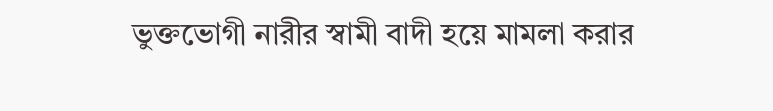ভুক্তভোগী নারীর স্বামী বাদী হয়ে মামলা করার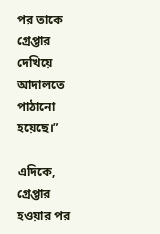পর তাকে গ্রেপ্তার দেখিয়ে আদালতে পাঠানো হয়েছে।”

এদিকে, গ্রেপ্তার হওয়ার পর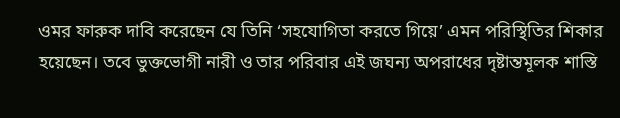ওমর ফারুক দাবি করেছেন যে তিনি ‘সহযোগিতা করতে গিয়ে’ এমন পরিস্থিতির শিকার হয়েছেন। তবে ভুক্তভোগী নারী ও তার পরিবার এই জঘন্য অপরাধের দৃষ্টান্তমূলক শাস্তি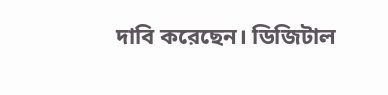দাবি করেছেন। ডিজিটাল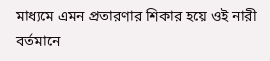মাধ্যমে এমন প্রতারণার শিকার হয়ে ওই নারী বর্তমানে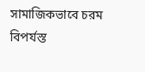সামাজিকভাবে চরম বিপর্যস্ত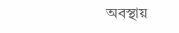অবস্থায়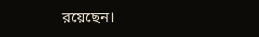রয়েছেন।